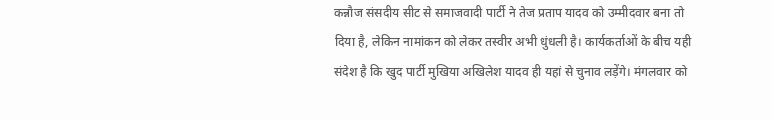कन्नौज संसदीय सीट से समाजवादी पार्टी ने तेज प्रताप यादव को उम्मीदवार बना तो दिया है, लेकिन नामांकन को लेकर तस्वीर अभी धुंधली है। कार्यकर्ताओं के बीच यही संदेश है कि खुद पार्टी मुखिया अखिलेश यादव ही यहां से चुनाव लड़ेंगे। मंगलवार को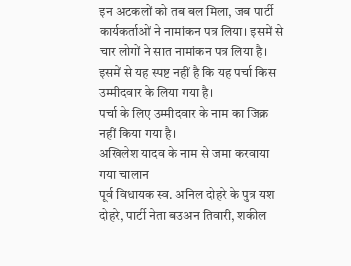इन अटकलों को तब बल मिला, जब पार्टी कार्यकर्ताओं ने नामांकन पत्र लिया। इसमें से चार लोगों ने सात नामांकन पत्र लिया है। इसमें से यह स्पष्ट नहीं है कि यह पर्चा किस उम्मीदवार के लिया गया है।
पर्चा के लिए उम्मीदवार के नाम का जिक्र नहीं किया गया है।
अखिलेश यादव के नाम से जमा करवाया गया चालान
पूर्व विधायक स्व. अनिल दोहरे के पुत्र यश दोहरे, पार्टी नेता बउअन तिवारी, शकील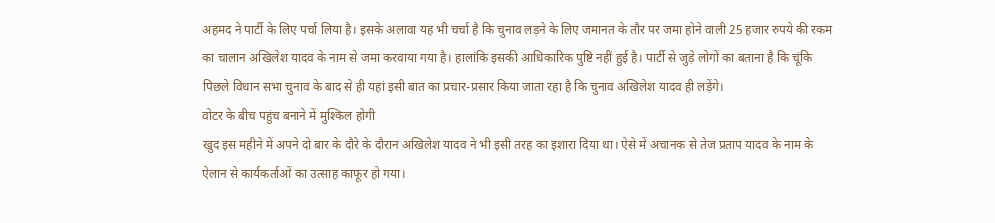अहमद ने पार्टी के लिए पर्चा लिया है। इसके अलावा यह भी चर्चा है कि चुनाव लड़ने के लिए जमानत के तौर पर जमा होने वाली 25 हजार रुपये की रकम का चालान अखिलेश यादव के नाम से जमा करवाया गया है। हालांकि इसकी आधिकारिक पुष्टि नहीं हुई है। पार्टी से जुड़े लोगों का बताना है कि चूंकि पिछले विधान सभा चुनाव के बाद से ही यहां इसी बात का प्रचार-प्रसार किया जाता रहा है कि चुनाव अखिलेश यादव ही लड़ेंगे।
वोटर के बीच पहुंच बनाने में मुश्किल होगी
खुद इस महीने में अपने दो बार के दौरे के दौरान अखिलेश यादव ने भी इसी तरह का इशारा दिया था। ऐसे में अचानक से तेज प्रताप यादव के नाम के ऐलान से कार्यकर्ताओं का उत्साह काफूर हो गया।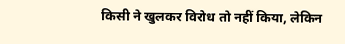किसी ने खुलकर विरोध तो नहीं किया, लेकिन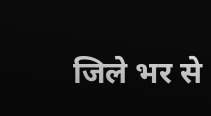जिले भर से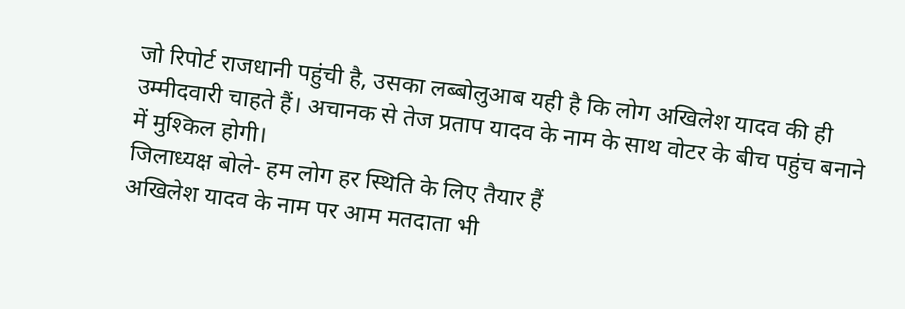जो रिपोर्ट राजधानी पहुंची है, उसका लब्बोलुआब यही है कि लोग अखिलेश यादव की ही उम्मीदवारी चाहते हैं। अचानक से तेज प्रताप यादव के नाम के साथ वोटर के बीच पहुंच बनाने में मुश्किल होगी।
जिलाध्यक्ष बोले- हम लोग हर स्थिति के लिए तैयार हैं
अखिलेश यादव के नाम पर आम मतदाता भी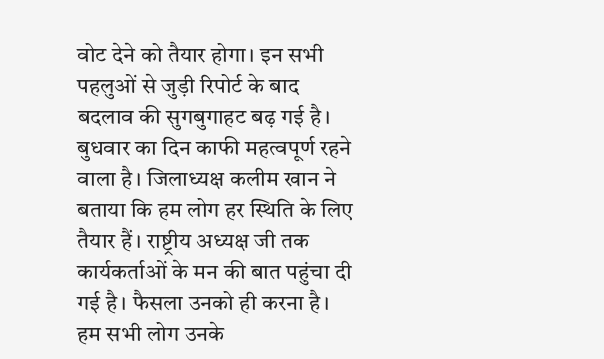वोट देने को तैयार होगा। इन सभी पहलुओं से जुड़ी रिपोर्ट के बाद बदलाव की सुगबुगाहट बढ़ गई है। बुधवार का दिन काफी महत्वपूर्ण रहने वाला है। जिलाध्यक्ष कलीम खान ने बताया कि हम लोग हर स्थिति के लिए तैयार हैं। राष्ट्रीय अध्यक्ष जी तक कार्यकर्ताओं के मन की बात पहुंचा दी गई है। फैसला उनको ही करना है। हम सभी लोग उनके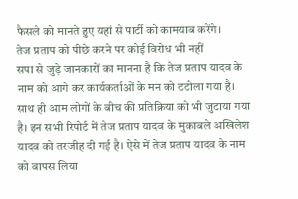फैसले को मानते हुए यहां से पार्टी को कामयाब करेंगे।
तेज प्रताप को पीछे करने पर कोई विरोध भी नहीं
सपा से जुड़े जानकारों का मानना है कि तेज प्रताप यादव के नाम को आगे कर कार्यकर्ताओं के मन को टटोला गया है। साथ ही आम लोगों के बीच की प्रतिक्रिया को भी जुटाया गया है। इन सभी रिपोर्ट में तेज प्रताप यादव के मुकाबले अखिलेश यादव को तरजीह दी गई है। ऐसे में तेज प्रताप यादव के नाम को वापस लिया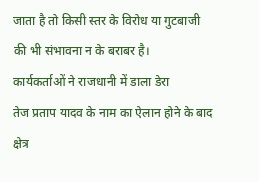जाता है तो किसी स्तर के विरोध या गुटबाजी की भी संभावना न के बराबर है।
कार्यकर्ताओं ने राजधानी में डाला डेरा
तेज प्रताप यादव के नाम का ऐलान होने के बाद क्षेत्र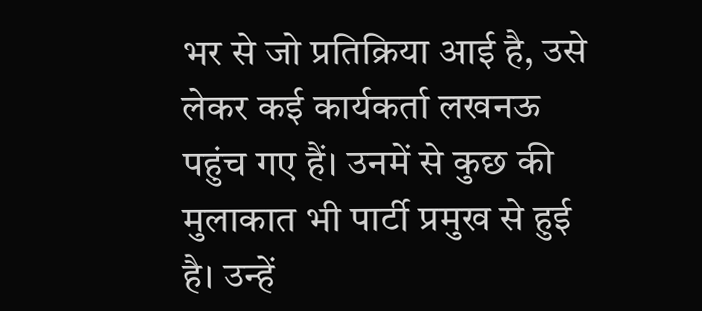भर से जो प्रतिक्रिया आई है, उसे लेकर कई कार्यकर्ता लखनऊ पहुंच गए हैं। उनमें से कुछ की मुलाकात भी पार्टी प्रमुख से हुई है। उन्हें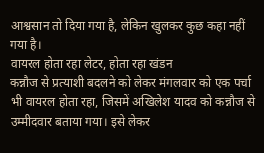आश्वसान तो दिया गया है, लेकिन खुलकर कुछ कहा नहीं गया है।
वायरल होता रहा लेटर, होता रहा खंडन
कन्नौज से प्रत्याशी बदलने को लेकर मंगलवार को एक पर्चा भी वायरल होता रहा, जिसमें अखिलेश यादव को कन्नौज से उम्मीदवार बताया गया। इसे लेकर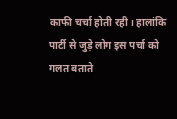काफी चर्चा होती रही। हालांकि पार्टी से जुड़े लोग इस पर्चा को गलत बताते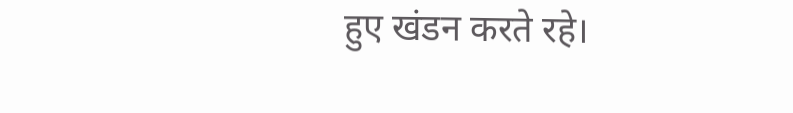हुए खंडन करते रहे।